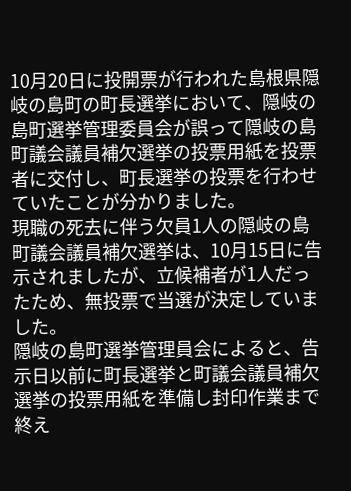10月20日に投開票が行われた島根県隠岐の島町の町長選挙において、隠岐の島町選挙管理委員会が誤って隠岐の島町議会議員補欠選挙の投票用紙を投票者に交付し、町長選挙の投票を行わせていたことが分かりました。
現職の死去に伴う欠員1人の隠岐の島町議会議員補欠選挙は、10月15日に告示されましたが、立候補者が1人だったため、無投票で当選が決定していました。
隠岐の島町選挙管理員会によると、告示日以前に町長選挙と町議会議員補欠選挙の投票用紙を準備し封印作業まで終え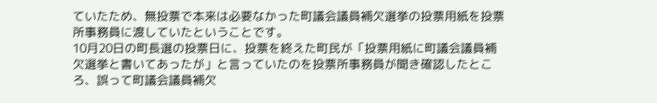ていたため、無投票で本来は必要なかった町議会議員補欠選挙の投票用紙を投票所事務員に渡していたということです。
10月20日の町長選の投票日に、投票を終えた町民が「投票用紙に町議会議員補欠選挙と書いてあったが」と言っていたのを投票所事務員が聞き確認したところ、誤って町議会議員補欠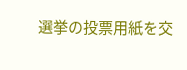選挙の投票用紙を交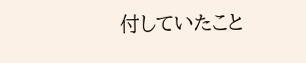付していたこと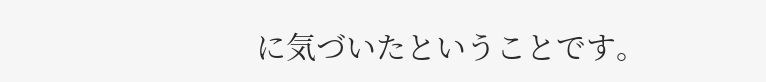に気づいたということです。